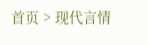首页 > 现代言情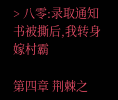> 八零:录取通知书被撕后,我转身嫁村霸

第四章 荆棘之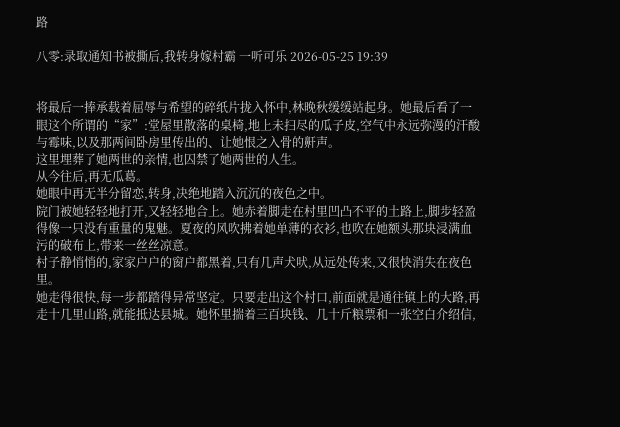路

八零:录取通知书被撕后,我转身嫁村霸 一听可乐 2026-05-25 19:39


将最后一捧承载着屈辱与希望的碎纸片拢入怀中,林晚秋缓缓站起身。她最后看了一眼这个所谓的“家”:堂屋里散落的桌椅,地上未扫尽的瓜子皮,空气中永远弥漫的汗酸与霉味,以及那两间卧房里传出的、让她恨之入骨的鼾声。
这里埋葬了她两世的亲情,也囚禁了她两世的人生。
从今往后,再无瓜葛。
她眼中再无半分留恋,转身,决绝地踏入沉沉的夜色之中。
院门被她轻轻地打开,又轻轻地合上。她赤着脚走在村里凹凸不平的土路上,脚步轻盈得像一只没有重量的鬼魅。夏夜的风吹拂着她单薄的衣衫,也吹在她额头那块浸满血污的破布上,带来一丝丝凉意。
村子静悄悄的,家家户户的窗户都黑着,只有几声犬吠,从远处传来,又很快消失在夜色里。
她走得很快,每一步都踏得异常坚定。只要走出这个村口,前面就是通往镇上的大路,再走十几里山路,就能抵达县城。她怀里揣着三百块钱、几十斤粮票和一张空白介绍信,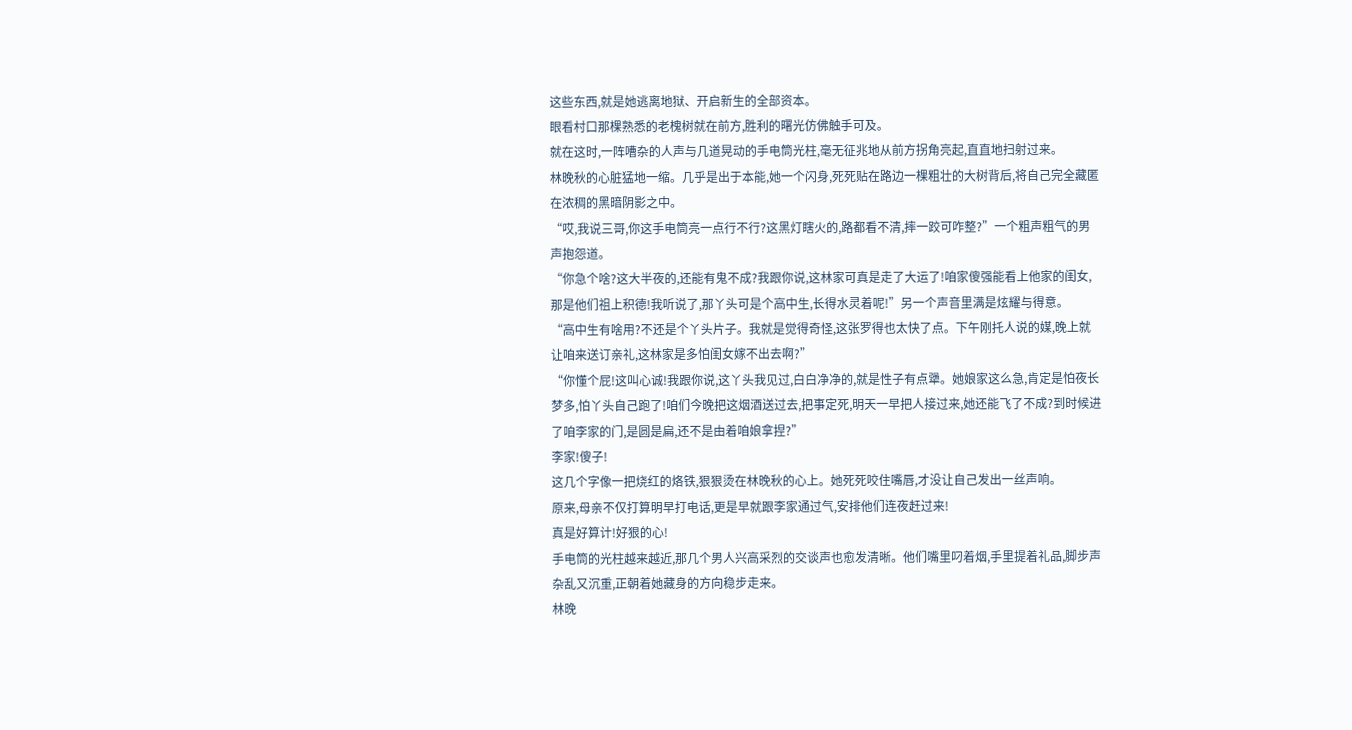这些东西,就是她逃离地狱、开启新生的全部资本。
眼看村口那棵熟悉的老槐树就在前方,胜利的曙光仿佛触手可及。
就在这时,一阵嘈杂的人声与几道晃动的手电筒光柱,毫无征兆地从前方拐角亮起,直直地扫射过来。
林晚秋的心脏猛地一缩。几乎是出于本能,她一个闪身,死死贴在路边一棵粗壮的大树背后,将自己完全藏匿在浓稠的黑暗阴影之中。
“哎,我说三哥,你这手电筒亮一点行不行?这黑灯瞎火的,路都看不清,摔一跤可咋整?”一个粗声粗气的男声抱怨道。
“你急个啥?这大半夜的,还能有鬼不成?我跟你说,这林家可真是走了大运了!咱家傻强能看上他家的闺女,那是他们祖上积德!我听说了,那丫头可是个高中生,长得水灵着呢!”另一个声音里满是炫耀与得意。
“高中生有啥用?不还是个丫头片子。我就是觉得奇怪,这张罗得也太快了点。下午刚托人说的媒,晚上就让咱来送订亲礼,这林家是多怕闺女嫁不出去啊?”
“你懂个屁!这叫心诚!我跟你说,这丫头我见过,白白净净的,就是性子有点犟。她娘家这么急,肯定是怕夜长梦多,怕丫头自己跑了!咱们今晚把这烟酒送过去,把事定死,明天一早把人接过来,她还能飞了不成?到时候进了咱李家的门,是圆是扁,还不是由着咱娘拿捏?”
李家!傻子!
这几个字像一把烧红的烙铁,狠狠烫在林晚秋的心上。她死死咬住嘴唇,才没让自己发出一丝声响。
原来,母亲不仅打算明早打电话,更是早就跟李家通过气,安排他们连夜赶过来!
真是好算计!好狠的心!
手电筒的光柱越来越近,那几个男人兴高采烈的交谈声也愈发清晰。他们嘴里叼着烟,手里提着礼品,脚步声杂乱又沉重,正朝着她藏身的方向稳步走来。
林晚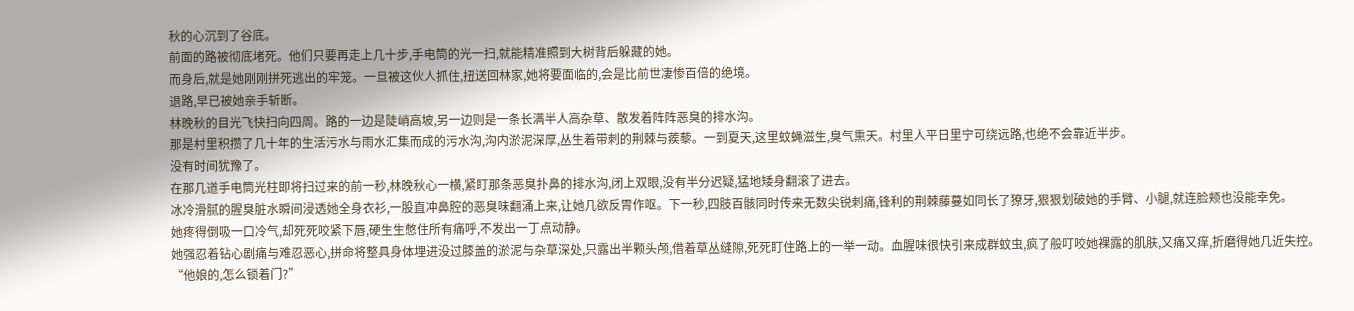秋的心沉到了谷底。
前面的路被彻底堵死。他们只要再走上几十步,手电筒的光一扫,就能精准照到大树背后躲藏的她。
而身后,就是她刚刚拼死逃出的牢笼。一旦被这伙人抓住,扭送回林家,她将要面临的,会是比前世凄惨百倍的绝境。
退路,早已被她亲手斩断。
林晚秋的目光飞快扫向四周。路的一边是陡峭高坡,另一边则是一条长满半人高杂草、散发着阵阵恶臭的排水沟。
那是村里积攒了几十年的生活污水与雨水汇集而成的污水沟,沟内淤泥深厚,丛生着带刺的荆棘与蒺藜。一到夏天,这里蚊蝇滋生,臭气熏天。村里人平日里宁可绕远路,也绝不会靠近半步。
没有时间犹豫了。
在那几道手电筒光柱即将扫过来的前一秒,林晚秋心一横,紧盯那条恶臭扑鼻的排水沟,闭上双眼,没有半分迟疑,猛地矮身翻滚了进去。
冰冷滑腻的腥臭脏水瞬间浸透她全身衣衫,一股直冲鼻腔的恶臭味翻涌上来,让她几欲反胃作呕。下一秒,四肢百骸同时传来无数尖锐刺痛,锋利的荆棘藤蔓如同长了獠牙,狠狠划破她的手臂、小腿,就连脸颊也没能幸免。
她疼得倒吸一口冷气,却死死咬紧下唇,硬生生憋住所有痛呼,不发出一丁点动静。
她强忍着钻心剧痛与难忍恶心,拼命将整具身体埋进没过膝盖的淤泥与杂草深处,只露出半颗头颅,借着草丛缝隙,死死盯住路上的一举一动。血腥味很快引来成群蚊虫,疯了般叮咬她裸露的肌肤,又痛又痒,折磨得她几近失控。
“他娘的,怎么锁着门?”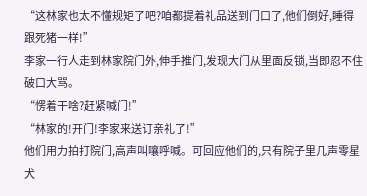“这林家也太不懂规矩了吧?咱都提着礼品送到门口了,他们倒好,睡得跟死猪一样!”
李家一行人走到林家院门外,伸手推门,发现大门从里面反锁,当即忍不住破口大骂。
“愣着干啥?赶紧喊门!”
“林家的!开门!李家来送订亲礼了!”
他们用力拍打院门,高声叫嚷呼喊。可回应他们的,只有院子里几声零星犬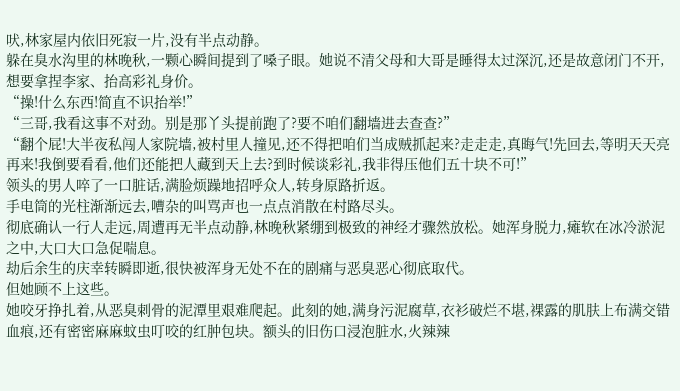吠,林家屋内依旧死寂一片,没有半点动静。
躲在臭水沟里的林晚秋,一颗心瞬间提到了嗓子眼。她说不清父母和大哥是睡得太过深沉,还是故意闭门不开,想要拿捏李家、抬高彩礼身价。
“操!什么东西!简直不识抬举!”
“三哥,我看这事不对劲。别是那丫头提前跑了?要不咱们翻墙进去查查?”
“翻个屁!大半夜私闯人家院墙,被村里人撞见,还不得把咱们当成贼抓起来?走走走,真晦气!先回去,等明天天亮再来!我倒要看看,他们还能把人藏到天上去?到时候谈彩礼,我非得压他们五十块不可!”
领头的男人啐了一口脏话,满脸烦躁地招呼众人,转身原路折返。
手电筒的光柱渐渐远去,嘈杂的叫骂声也一点点消散在村路尽头。
彻底确认一行人走远,周遭再无半点动静,林晚秋紧绷到极致的神经才骤然放松。她浑身脱力,瘫软在冰冷淤泥之中,大口大口急促喘息。
劫后余生的庆幸转瞬即逝,很快被浑身无处不在的剧痛与恶臭恶心彻底取代。
但她顾不上这些。
她咬牙挣扎着,从恶臭刺骨的泥潭里艰难爬起。此刻的她,满身污泥腐草,衣衫破烂不堪,裸露的肌肤上布满交错血痕,还有密密麻麻蚊虫叮咬的红肿包块。额头的旧伤口浸泡脏水,火辣辣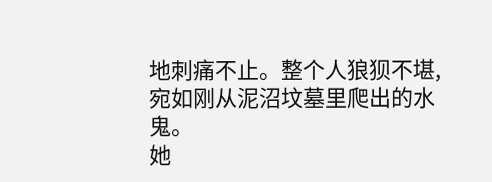地刺痛不止。整个人狼狈不堪,宛如刚从泥沼坟墓里爬出的水鬼。
她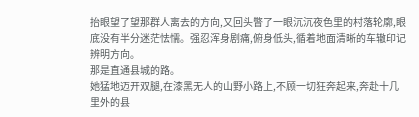抬眼望了望那群人离去的方向,又回头瞥了一眼沉沉夜色里的村落轮廓,眼底没有半分迷茫怯懦。强忍浑身剧痛,俯身低头,循着地面清晰的车辙印记辨明方向。
那是直通县城的路。
她猛地迈开双腿,在漆黑无人的山野小路上,不顾一切狂奔起来,奔赴十几里外的县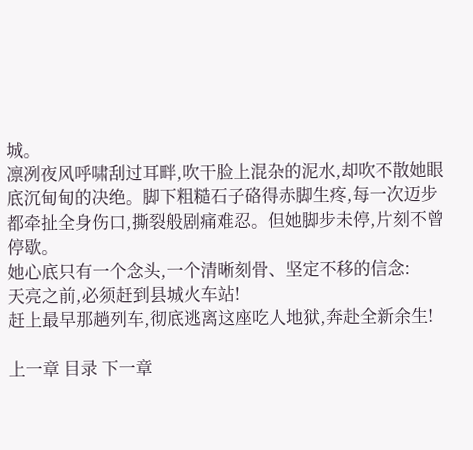城。
凛冽夜风呼啸刮过耳畔,吹干脸上混杂的泥水,却吹不散她眼底沉甸甸的决绝。脚下粗糙石子硌得赤脚生疼,每一次迈步都牵扯全身伤口,撕裂般剧痛难忍。但她脚步未停,片刻不曾停歇。
她心底只有一个念头,一个清晰刻骨、坚定不移的信念:
天亮之前,必须赶到县城火车站!
赶上最早那趟列车,彻底逃离这座吃人地狱,奔赴全新余生!

上一章 目录 下一章